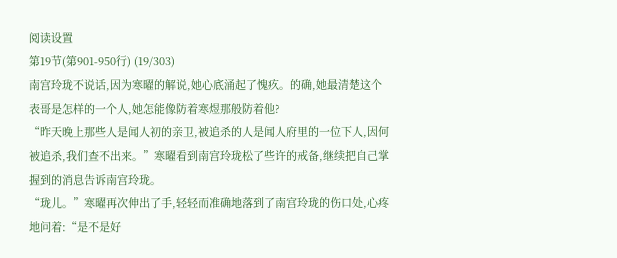阅读设置
第19节(第901-950行) (19/303)
南宫玲珑不说话,因为寒曜的解说,她心底涌起了愧疚。的确,她最清楚这个表哥是怎样的一个人,她怎能像防着寒煜那般防着他?
“昨天晚上那些人是闻人初的亲卫,被追杀的人是闻人府里的一位下人,因何被追杀,我们查不出来。”寒曜看到南宫玲珑松了些许的戒备,继续把自己掌握到的消息告诉南宫玲珑。
“珑儿。”寒曜再次伸出了手,轻轻而准确地落到了南宫玲珑的伤口处,心疼地问着:“是不是好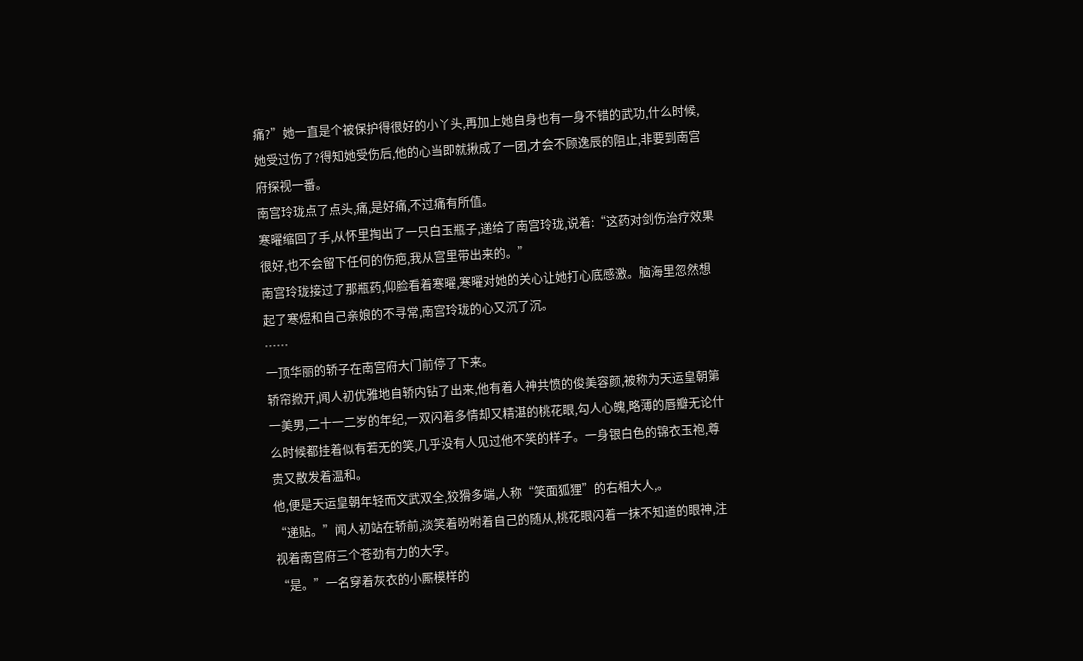痛?”她一直是个被保护得很好的小丫头,再加上她自身也有一身不错的武功,什么时候,她受过伤了?得知她受伤后,他的心当即就揪成了一团,才会不顾逸辰的阻止,非要到南宫府探视一番。
南宫玲珑点了点头,痛,是好痛,不过痛有所值。
寒曜缩回了手,从怀里掏出了一只白玉瓶子,递给了南宫玲珑,说着:“这药对剑伤治疗效果很好,也不会留下任何的伤疤,我从宫里带出来的。”
南宫玲珑接过了那瓶药,仰脸看着寒曜,寒曜对她的关心让她打心底感激。脑海里忽然想起了寒煜和自己亲娘的不寻常,南宫玲珑的心又沉了沉。
……
一顶华丽的轿子在南宫府大门前停了下来。
轿帘掀开,闻人初优雅地自轿内钻了出来,他有着人神共愤的俊美容颜,被称为天运皇朝第一美男,二十一二岁的年纪,一双闪着多情却又精湛的桃花眼,勾人心魄,略薄的唇瓣无论什么时候都挂着似有若无的笑,几乎没有人见过他不笑的样子。一身银白色的锦衣玉袍,尊贵又散发着温和。
他,便是天运皇朝年轻而文武双全,狡猾多端,人称“笑面狐狸”的右相大人,。
“递贴。”闻人初站在轿前,淡笑着吩咐着自己的随从,桃花眼闪着一抹不知道的眼神,注视着南宫府三个苍劲有力的大字。
“是。”一名穿着灰衣的小厮模样的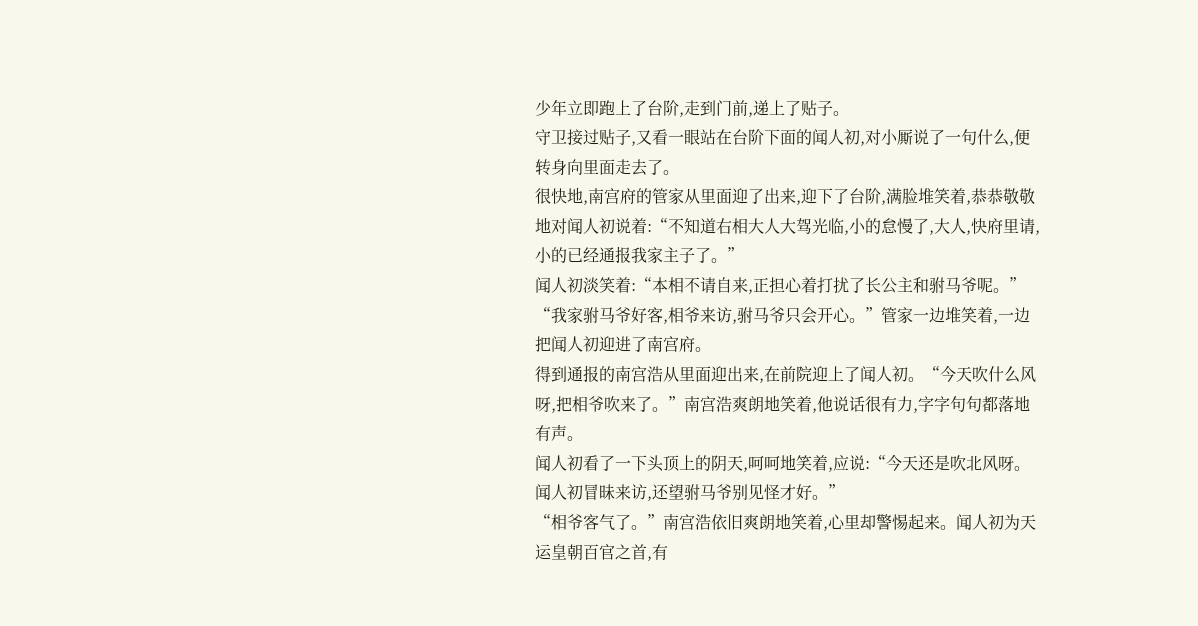少年立即跑上了台阶,走到门前,递上了贴子。
守卫接过贴子,又看一眼站在台阶下面的闻人初,对小厮说了一句什么,便转身向里面走去了。
很快地,南宫府的管家从里面迎了出来,迎下了台阶,满脸堆笑着,恭恭敬敬地对闻人初说着:“不知道右相大人大驾光临,小的怠慢了,大人,快府里请,小的已经通报我家主子了。”
闻人初淡笑着:“本相不请自来,正担心着打扰了长公主和驸马爷呢。”
“我家驸马爷好客,相爷来访,驸马爷只会开心。”管家一边堆笑着,一边把闻人初迎进了南宫府。
得到通报的南宫浩从里面迎出来,在前院迎上了闻人初。“今天吹什么风呀,把相爷吹来了。”南宫浩爽朗地笑着,他说话很有力,字字句句都落地有声。
闻人初看了一下头顶上的阴天,呵呵地笑着,应说:“今天还是吹北风呀。闻人初冒昧来访,还望驸马爷别见怪才好。”
“相爷客气了。”南宫浩依旧爽朗地笑着,心里却警惕起来。闻人初为天运皇朝百官之首,有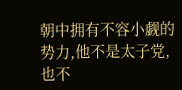朝中拥有不容小觑的势力,他不是太子党,也不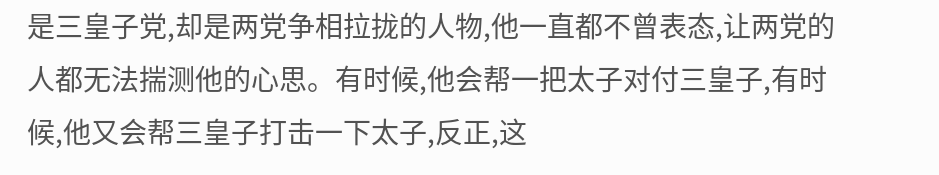是三皇子党,却是两党争相拉拢的人物,他一直都不曾表态,让两党的人都无法揣测他的心思。有时候,他会帮一把太子对付三皇子,有时候,他又会帮三皇子打击一下太子,反正,这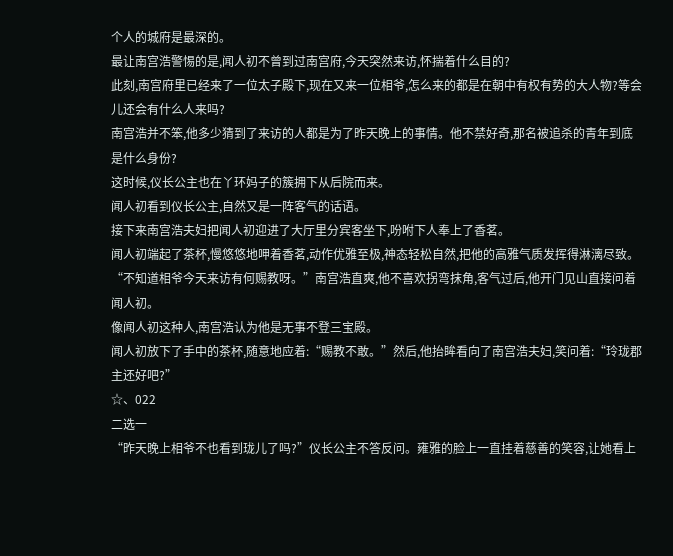个人的城府是最深的。
最让南宫浩警惕的是,闻人初不曾到过南宫府,今天突然来访,怀揣着什么目的?
此刻,南宫府里已经来了一位太子殿下,现在又来一位相爷,怎么来的都是在朝中有权有势的大人物?等会儿还会有什么人来吗?
南宫浩并不笨,他多少猜到了来访的人都是为了昨天晚上的事情。他不禁好奇,那名被追杀的青年到底是什么身份?
这时候,仪长公主也在丫环妈子的簇拥下从后院而来。
闻人初看到仪长公主,自然又是一阵客气的话语。
接下来南宫浩夫妇把闻人初迎进了大厅里分宾客坐下,吩咐下人奉上了香茗。
闻人初端起了茶杯,慢悠悠地呷着香茗,动作优雅至极,神态轻松自然,把他的高雅气质发挥得淋漓尽致。
“不知道相爷今天来访有何赐教呀。”南宫浩直爽,他不喜欢拐弯抹角,客气过后,他开门见山直接问着闻人初。
像闻人初这种人,南宫浩认为他是无事不登三宝殿。
闻人初放下了手中的茶杯,随意地应着:“赐教不敢。”然后,他抬眸看向了南宫浩夫妇,笑问着:“玲珑郡主还好吧?”
☆、022
二选一
“昨天晚上相爷不也看到珑儿了吗?”仪长公主不答反问。雍雅的脸上一直挂着慈善的笑容,让她看上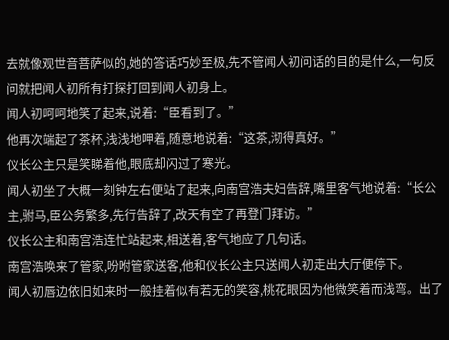去就像观世音菩萨似的,她的答话巧妙至极,先不管闻人初问话的目的是什么,一句反问就把闻人初所有打探打回到闻人初身上。
闻人初呵呵地笑了起来,说着:“臣看到了。”
他再次端起了茶杯,浅浅地呷着,随意地说着:“这茶,沏得真好。”
仪长公主只是笑睇着他,眼底却闪过了寒光。
闻人初坐了大概一刻钟左右便站了起来,向南宫浩夫妇告辞,嘴里客气地说着:“长公主,驸马,臣公务繁多,先行告辞了,改天有空了再登门拜访。”
仪长公主和南宫浩连忙站起来,相送着,客气地应了几句话。
南宫浩唤来了管家,吩咐管家送客,他和仪长公主只送闻人初走出大厅便停下。
闻人初唇边依旧如来时一般挂着似有若无的笑容,桃花眼因为他微笑着而浅弯。出了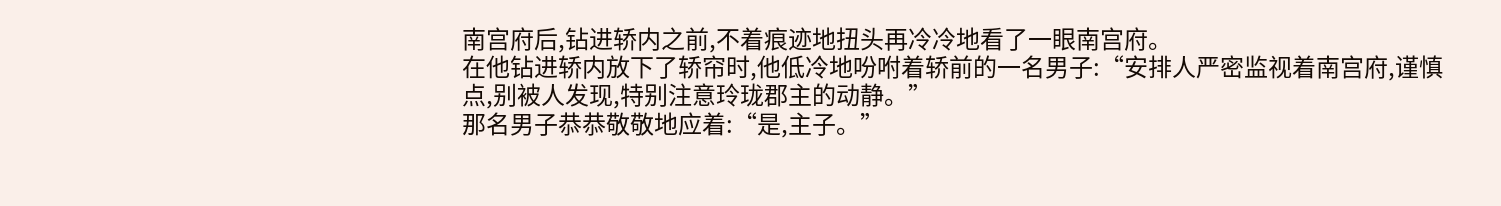南宫府后,钻进轿内之前,不着痕迹地扭头再冷冷地看了一眼南宫府。
在他钻进轿内放下了轿帘时,他低冷地吩咐着轿前的一名男子:“安排人严密监视着南宫府,谨慎点,别被人发现,特别注意玲珑郡主的动静。”
那名男子恭恭敬敬地应着:“是,主子。”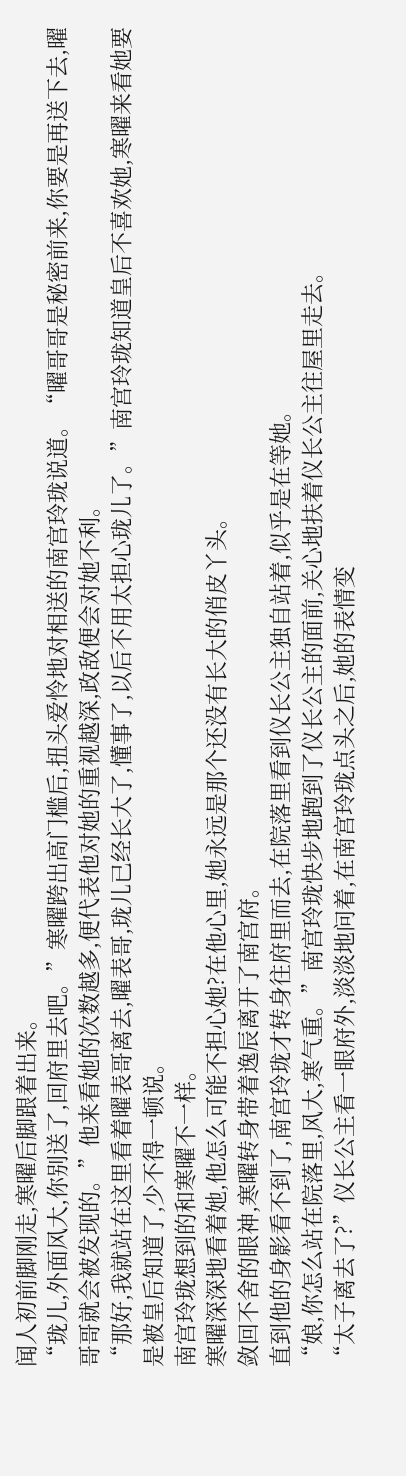闻人初前脚刚走,寒曜后脚跟着出来。
“珑儿,外面风大,你别送了,回府里去吧。”寒曜跨出高门槛后,扭头爱怜地对相送的南宫玲珑说道。“曜哥哥是秘密前来,你要是再送下去,曜哥哥就会被发现的。”他来看她的次数越多,便代表他对她的重视越深,政敌便会对她不利。
“那好,我就站在这里看着曜表哥离去,曜表哥,珑儿已经长大了,懂事了,以后不用太担心珑儿了。”南宫玲珑知道皇后不喜欢她,寒曜来看她要是被皇后知道了,少不得一顿说。
南宫玲珑想到的和寒曜不一样。
寒曜深深地看着她,他怎么可能不担心她?在他心里,她永远是那个还没有长大的俏皮丫头。
敛回不舍的眼神,寒曜转身带着逸辰离开了南宫府。
直到他的身影看不到了,南宫玲珑才转身往府里而去,在院落里看到仪长公主独自站着,似乎是在等她。
“娘,你怎么站在院落里,风大,寒气重。”南宫玲珑快步地跑到了仪长公主的面前,关心地扶着仪长公主往屋里走去。
“太子离去了?”仪长公主看一眼府外,淡淡地问着,在南宫玲珑点头之后,她的表情变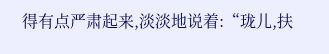得有点严肃起来,淡淡地说着:“珑儿,扶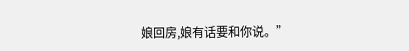娘回房,娘有话要和你说。”